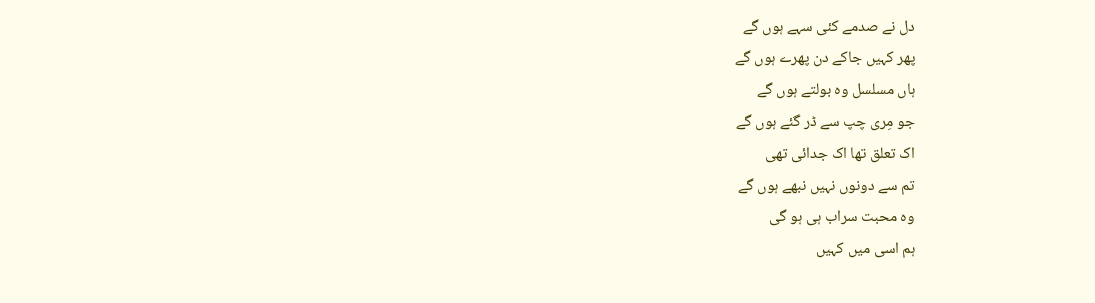دل نے صدمے کئی سہے ہوں گے
پھر کہیں جاکے دن پھرے ہوں گے
ہاں مسلسل وہ بولتے ہوں گے
جو مِری چپ سے ڈر گئے ہوں گے
اک تعلق تھا اک جدائی تھی
تم سے دونوں نہیں نبھے ہوں گے
وہ محبت سراب ہی ہو گی
ہم اسی میں کہیں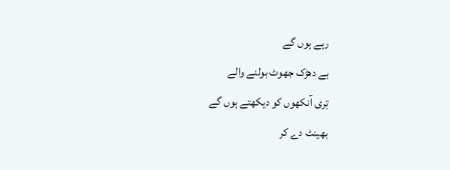رہے ہوں گے
بے دھڑک جھوٹ بولنے والے
تِری آنکھوں کو دیکھتے ہوں گے
بھینٹ دے کر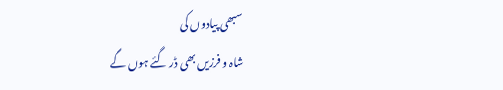سبھی پیادوں کی
شاہ و فرزیں بھی ڈر گئے ہوں گے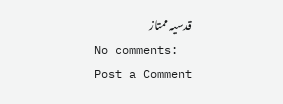قدسیہ ممتاز
No comments:
Post a Comment